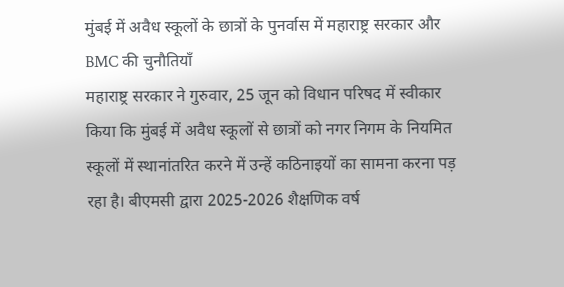मुंबई में अवैध स्कूलों के छात्रों के पुनर्वास में महाराष्ट्र सरकार और BMC की चुनौतियाँ
महाराष्ट्र सरकार ने गुरुवार, 25 जून को विधान परिषद में स्वीकार किया कि मुंबई में अवैध स्कूलों से छात्रों को नगर निगम के नियमित स्कूलों में स्थानांतरित करने में उन्हें कठिनाइयों का सामना करना पड़ रहा है। बीएमसी द्वारा 2025-2026 शैक्षणिक वर्ष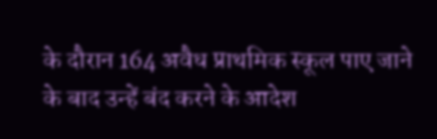के दौरान 164 अवैध प्राथमिक स्कूल पाए जाने के बाद उन्हें बंद करने के आदेश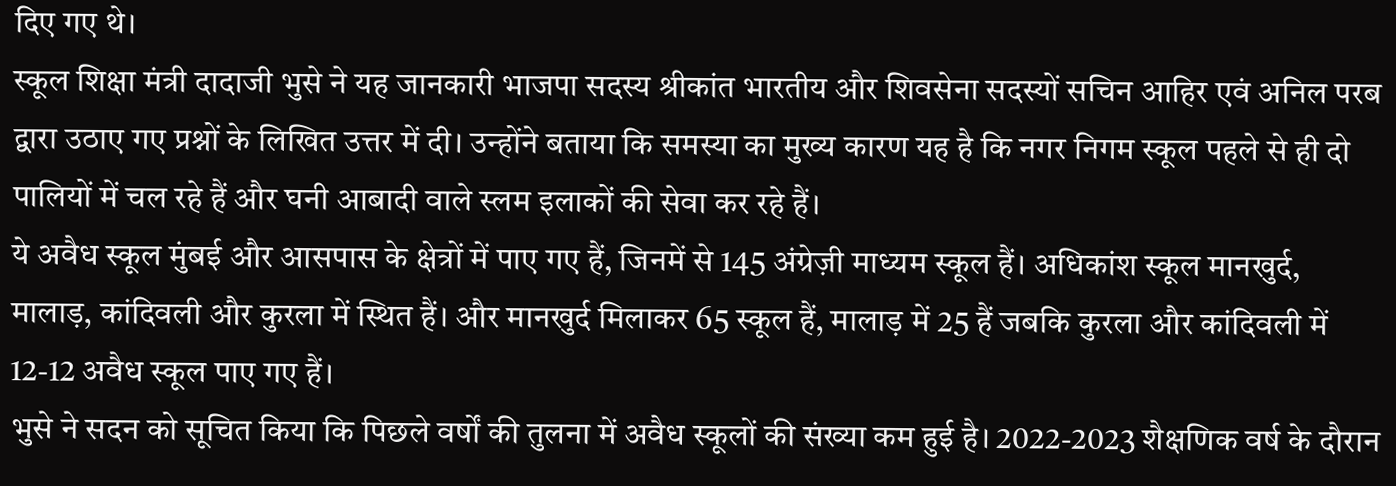दिए गए थे।
स्कूल शिक्षा मंत्री दादाजी भुसे ने यह जानकारी भाजपा सदस्य श्रीकांत भारतीय और शिवसेना सदस्यों सचिन आहिर एवं अनिल परब द्वारा उठाए गए प्रश्नों के लिखित उत्तर में दी। उन्होंने बताया कि समस्या का मुख्य कारण यह है कि नगर निगम स्कूल पहले से ही दो पालियों में चल रहे हैं और घनी आबादी वाले स्लम इलाकों की सेवा कर रहे हैं।
ये अवैध स्कूल मुंबई और आसपास के क्षेत्रों में पाए गए हैं, जिनमें से 145 अंग्रेज़ी माध्यम स्कूल हैं। अधिकांश स्कूल मानखुर्द, मालाड़, कांदिवली और कुरला में स्थित हैं। और मानखुर्द मिलाकर 65 स्कूल हैं, मालाड़ में 25 हैं जबकि कुरला और कांदिवली में 12-12 अवैध स्कूल पाए गए हैं।
भुसे ने सदन को सूचित किया कि पिछले वर्षों की तुलना में अवैध स्कूलों की संख्या कम हुई है। 2022-2023 शैक्षणिक वर्ष के दौरान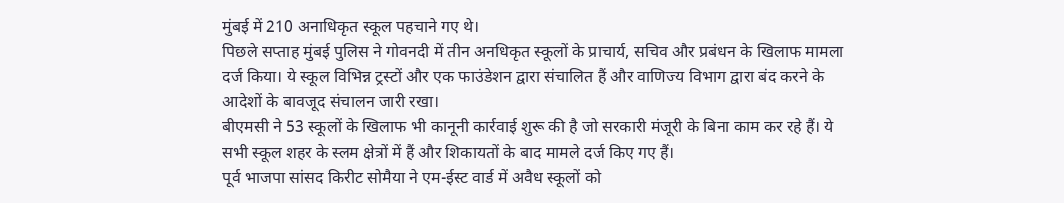मुंबई में 210 अनाधिकृत स्कूल पहचाने गए थे।
पिछले सप्ताह मुंबई पुलिस ने गोवनदी में तीन अनधिकृत स्कूलों के प्राचार्य, सचिव और प्रबंधन के खिलाफ मामला दर्ज किया। ये स्कूल विभिन्न ट्रस्टों और एक फाउंडेशन द्वारा संचालित हैं और वाणिज्य विभाग द्वारा बंद करने के आदेशों के बावजूद संचालन जारी रखा।
बीएमसी ने 53 स्कूलों के खिलाफ भी कानूनी कार्रवाई शुरू की है जो सरकारी मंजूरी के बिना काम कर रहे हैं। ये सभी स्कूल शहर के स्लम क्षेत्रों में हैं और शिकायतों के बाद मामले दर्ज किए गए हैं।
पूर्व भाजपा सांसद किरीट सोमैया ने एम-ईस्ट वार्ड में अवैध स्कूलों को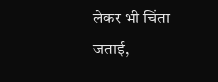लेकर भी चिंता जताई,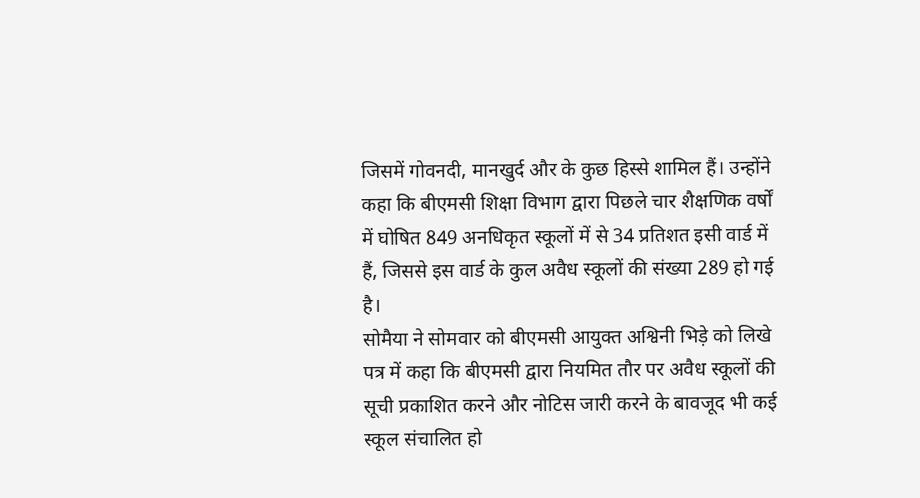जिसमें गोवनदी, मानखुर्द और के कुछ हिस्से शामिल हैं। उन्होंने कहा कि बीएमसी शिक्षा विभाग द्वारा पिछले चार शैक्षणिक वर्षों में घोषित 849 अनधिकृत स्कूलों में से 34 प्रतिशत इसी वार्ड में हैं, जिससे इस वार्ड के कुल अवैध स्कूलों की संख्या 289 हो गई है।
सोमैया ने सोमवार को बीएमसी आयुक्त अश्विनी भिड़े को लिखे पत्र में कहा कि बीएमसी द्वारा नियमित तौर पर अवैध स्कूलों की सूची प्रकाशित करने और नोटिस जारी करने के बावजूद भी कई स्कूल संचालित हो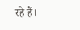रहे हैं।